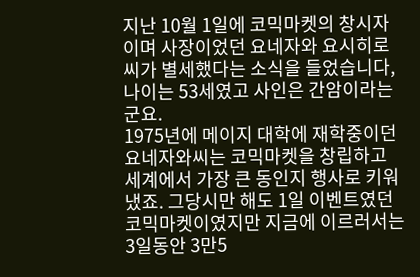지난 10월 1일에 코믹마켓의 창시자이며 사장이었던 요네자와 요시히로씨가 별세했다는 소식을 들었습니다, 나이는 53세였고 사인은 간암이라는군요.
1975년에 메이지 대학에 재학중이던 요네자와씨는 코믹마켓을 창립하고 세계에서 가장 큰 동인지 행사로 키워냈죠. 그당시만 해도 1일 이벤트였던 코믹마켓이였지만 지금에 이르러서는 3일동안 3만5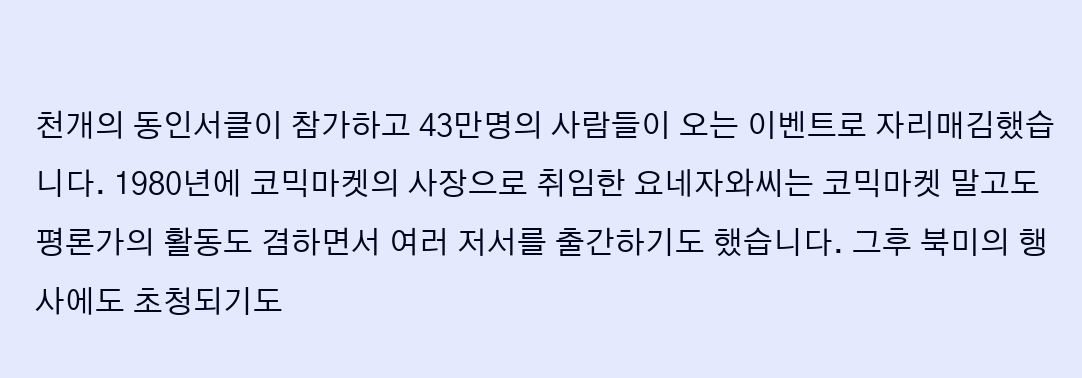천개의 동인서클이 참가하고 43만명의 사람들이 오는 이벤트로 자리매김했습니다. 1980년에 코믹마켓의 사장으로 취임한 요네자와씨는 코믹마켓 말고도 평론가의 활동도 겸하면서 여러 저서를 출간하기도 했습니다. 그후 북미의 행사에도 초청되기도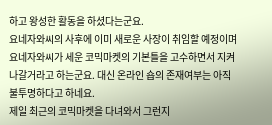하고 왕성한 활동을 하셨다는군요.
요네자와씨의 사후에 이미 새로운 사장이 취임할 예정이며 요네자와씨가 세운 코믹마켓의 기본틀을 고수하면서 지켜나갈거라고 하는군요. 대신 온라인 숍의 존재여부는 아직 불투명하다고 하네요.
제일 최근의 코믹마켓을 다녀와서 그런지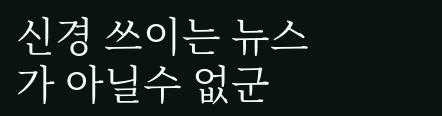신경 쓰이는 뉴스가 아닐수 없군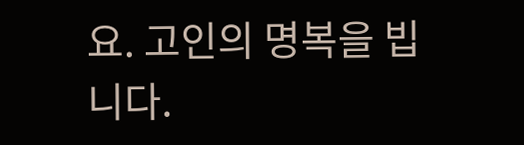요. 고인의 명복을 빕니다.